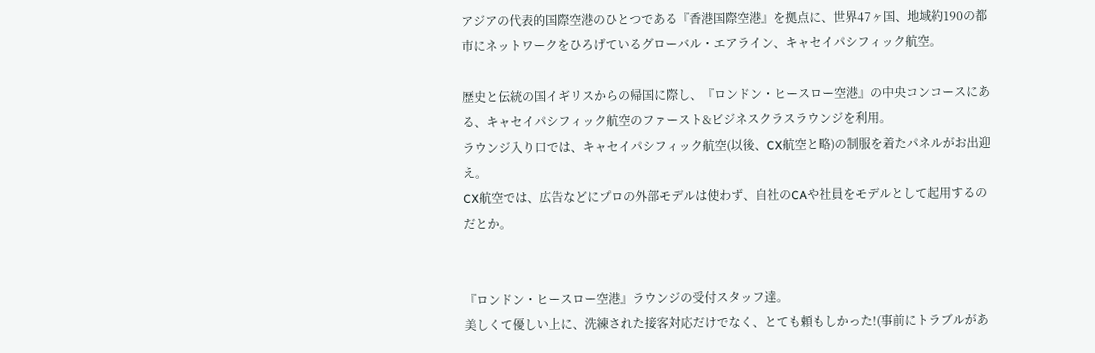アジアの代表的国際空港のひとつである『香港国際空港』を拠点に、世界47ヶ国、地域約190の都市にネットワークをひろげているグローバル・エアライン、キャセイパシフィック航空。

歴史と伝統の国イギリスからの帰国に際し、『ロンドン・ヒースロー空港』の中央コンコースにある、キャセイパシフィック航空のファースト&ビジネスクラスラウンジを利用。
ラウンジ入り口では、キャセイパシフィック航空(以後、CX航空と略)の制服を着たパネルがお出迎え。
CX航空では、広告などにプロの外部モデルは使わず、自社のCAや社員をモデルとして起用するのだとか。


『ロンドン・ヒースロー空港』ラウンジの受付スタッフ達。
美しくて優しい上に、洗練された接客対応だけでなく、とても頼もしかった!(事前にトラブルがあ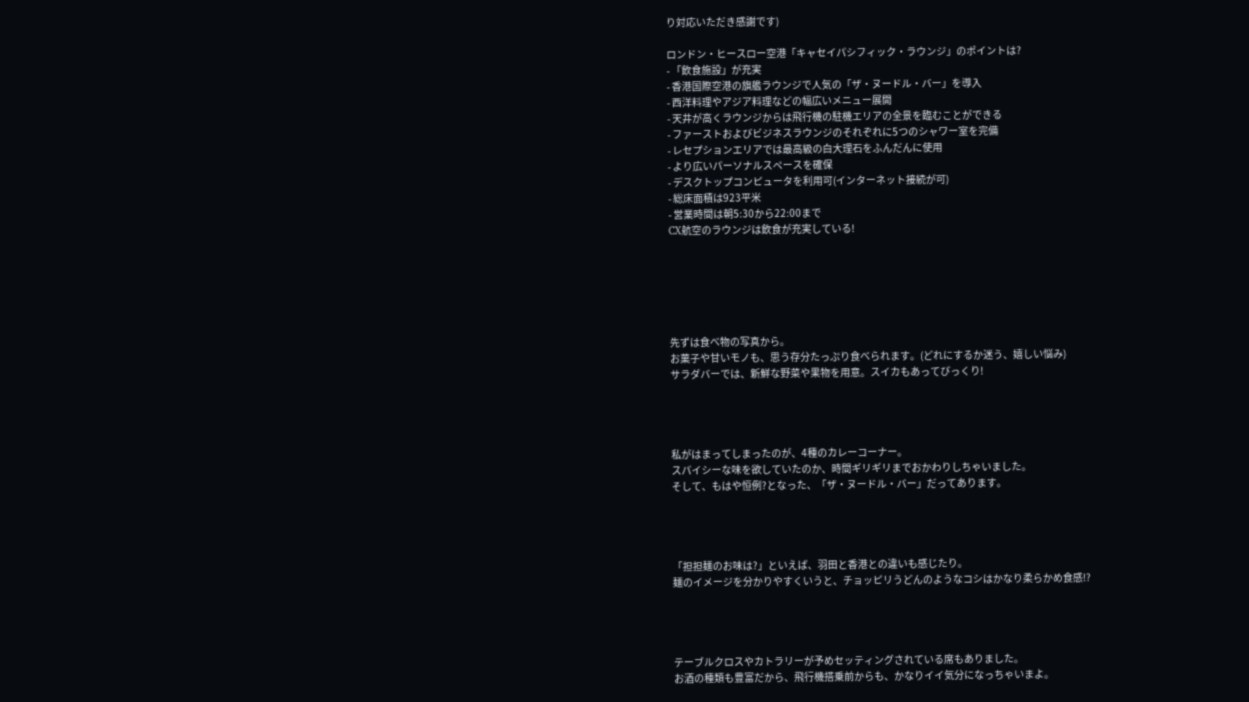り対応いただき感謝です)

ロンドン・ヒースロー空港「キャセイパシフィック・ラウンジ」のポイントは?
- 「飲食施設」が充実
- 香港国際空港の旗艦ラウンジで人気の「ザ・ヌードル・バー」を導入
- 西洋料理やアジア料理などの幅広いメニュー展開
- 天井が高くラウンジからは飛行機の駐機エリアの全景を臨むことができる
- ファーストおよびビジネスラウンジのそれぞれに5つのシャワー室を完備
- レセプションエリアでは最高級の白大理石をふんだんに使用
- より広いパーソナルスペースを確保
- デスクトップコンピュータを利用可(インターネット接続が可)
- 総床面積は923平米
- 営業時間は朝5:30から22:00まで
CX航空のラウンジは飲食が充実している!






先ずは食べ物の写真から。
お菓子や甘いモノも、思う存分たっぷり食べられます。(どれにするか迷う、嬉しい悩み)
サラダバーでは、新鮮な野菜や果物を用意。スイカもあってびっくり!




私がはまってしまったのが、4種のカレーコーナー。
スパイシーな味を欲していたのか、時間ギリギリまでおかわりしちゃいました。
そして、もはや恒例?となった、「ザ・ヌードル・バー」だってあります。




「担担麺のお味は?」といえば、羽田と香港との違いも感じたり。
麺のイメージを分かりやすくいうと、チョッピリうどんのようなコシはかなり柔らかめ食感!?




テーブルクロスやカトラリーが予めセッティングされている席もありました。
お酒の種類も豊富だから、飛行機搭乗前からも、かなりイイ気分になっちゃいまよ。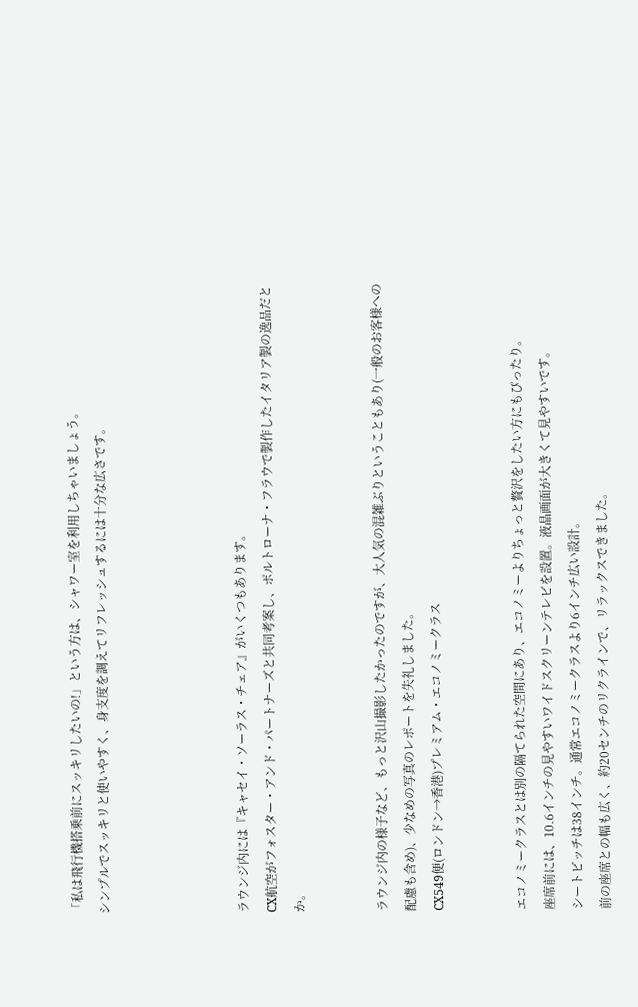「私は飛行機搭乗前にスッキリしたいの!」という方は、シャワー室を利用しちゃいましょう。
シンプルでスッキリと使いやすく、身支度を調えてリフレッシュするには十分な広さです。




ラウンジ内には『キャセイ・ソーラス・チェア』がいくつもあります。
CX航空がフォスター・アンド・パートナーズと共同考案し、ポルトローナ・フラウで製作したイタリア製の逸品だとか。


ラウンジ内の様子など、もっと沢山撮影したかったのですが、大人気の混雑ぶりということもあり(一般のお客様への配慮も含め)、少なめの写真のレポートを失礼しました。
CX549便(ロンドン→香港)プレミアム・エコノミークラス


エコノミークラスとは別の隔てられた空間にあり、エコノミーよりちょっと贅沢をしたい方にもぴったり。
座席前には、10.6インチの見やすいワイドスクリーンテレビを設置。液晶画面が大きくて見やすいです。
シートピッチは38インチ。通常エコノミークラスより6インチ広い設計。
前の座席との幅も広く、約20センチのリクラインで、リラックスできました。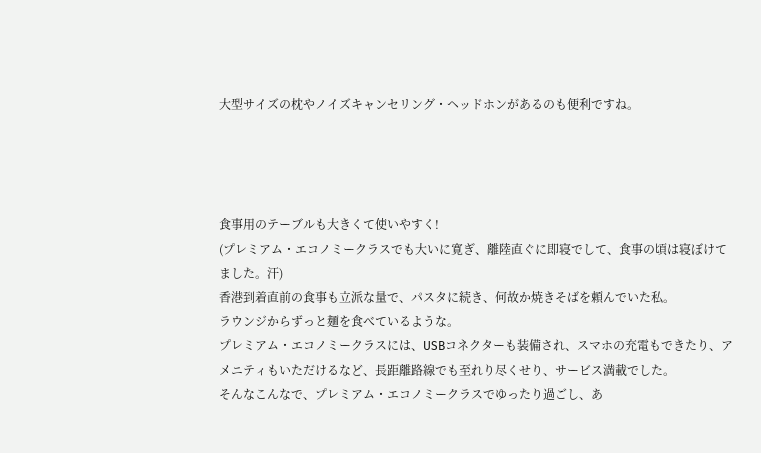大型サイズの枕やノイズキャンセリング・ヘッドホンがあるのも便利ですね。




食事用のテーブルも大きくて使いやすく!
(プレミアム・エコノミークラスでも大いに寛ぎ、離陸直ぐに即寝でして、食事の頃は寝ぼけてました。汗)
香港到着直前の食事も立派な量で、パスタに続き、何故か焼きそばを頼んでいた私。
ラウンジからずっと麺を食べているような。
プレミアム・エコノミークラスには、USBコネクターも装備され、スマホの充電もできたり、アメニティもいただけるなど、長距離路線でも至れり尽くせり、サービス満載でした。
そんなこんなで、プレミアム・エコノミークラスでゆったり過ごし、あ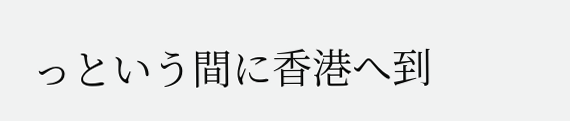っという間に香港へ到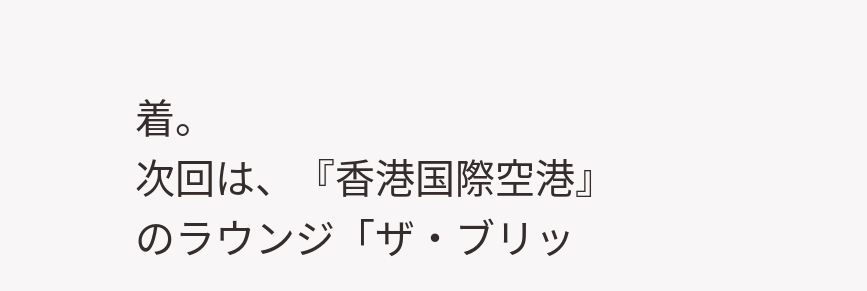着。
次回は、『香港国際空港』のラウンジ「ザ・ブリッ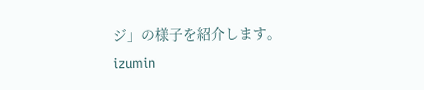ジ」の様子を紹介します。
izumin